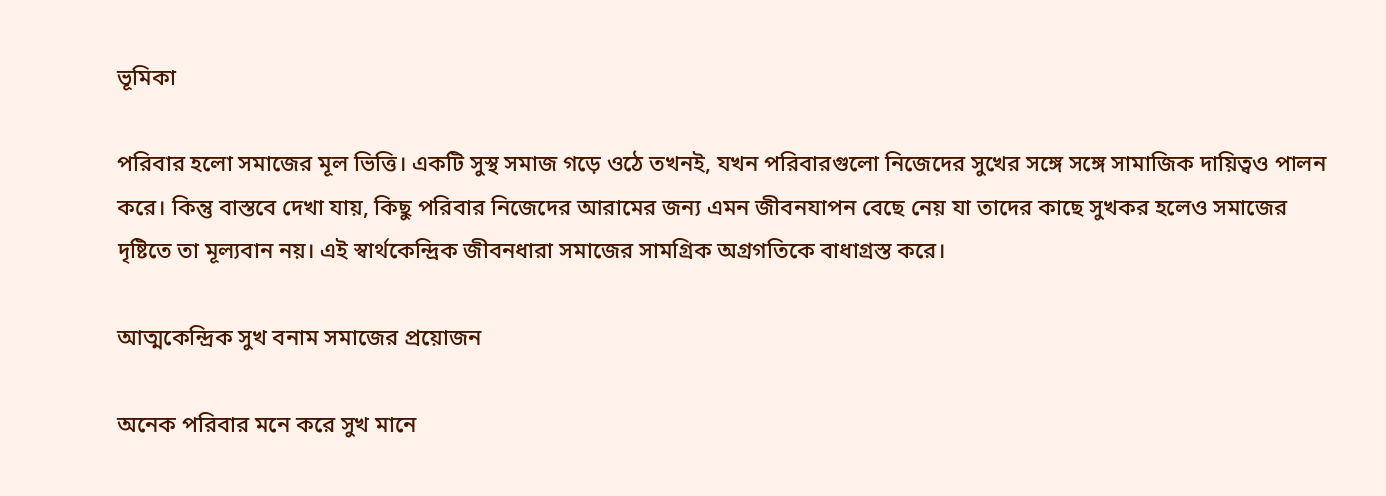ভূমিকা

পরিবার হলো সমাজের মূল ভিত্তি। একটি সুস্থ সমাজ গড়ে ওঠে তখনই, যখন পরিবারগুলো নিজেদের সুখের সঙ্গে সঙ্গে সামাজিক দায়িত্বও পালন করে। কিন্তু বাস্তবে দেখা যায়, কিছু পরিবার নিজেদের আরামের জন্য এমন জীবনযাপন বেছে নেয় যা তাদের কাছে সুখকর হলেও সমাজের দৃষ্টিতে তা মূল্যবান নয়। এই স্বার্থকেন্দ্রিক জীবনধারা সমাজের সামগ্রিক অগ্রগতিকে বাধাগ্রস্ত করে।

আত্মকেন্দ্রিক সুখ বনাম সমাজের প্রয়োজন

অনেক পরিবার মনে করে সুখ মানে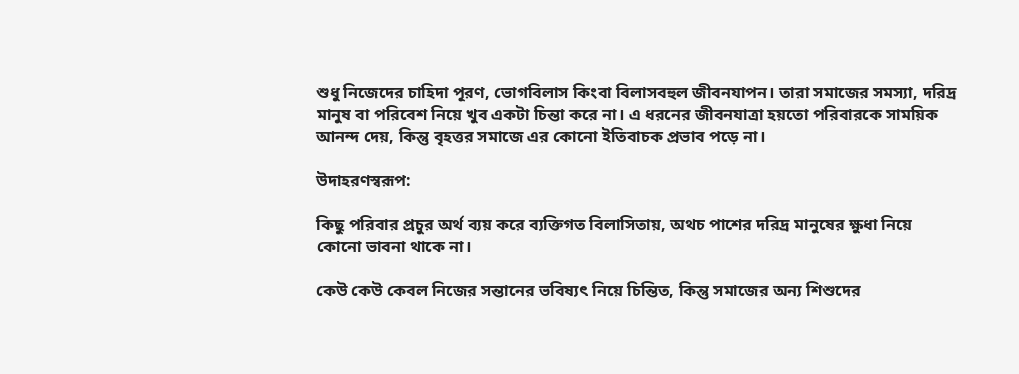শুধু নিজেদের চাহিদা পূরণ, ভোগবিলাস কিংবা বিলাসবহুল জীবনযাপন। তারা সমাজের সমস্যা, দরিদ্র মানুষ বা পরিবেশ নিয়ে খুব একটা চিন্তা করে না। এ ধরনের জীবনযাত্রা হয়তো পরিবারকে সাময়িক আনন্দ দেয়, কিন্তু বৃহত্তর সমাজে এর কোনো ইতিবাচক প্রভাব পড়ে না।

উদাহরণস্বরূপ:

কিছু পরিবার প্রচুর অর্থ ব্যয় করে ব্যক্তিগত বিলাসিতায়, অথচ পাশের দরিদ্র মানুষের ক্ষুধা নিয়ে কোনো ভাবনা থাকে না।

কেউ কেউ কেবল নিজের সন্তানের ভবিষ্যৎ নিয়ে চিন্তিত, কিন্তু সমাজের অন্য শিশুদের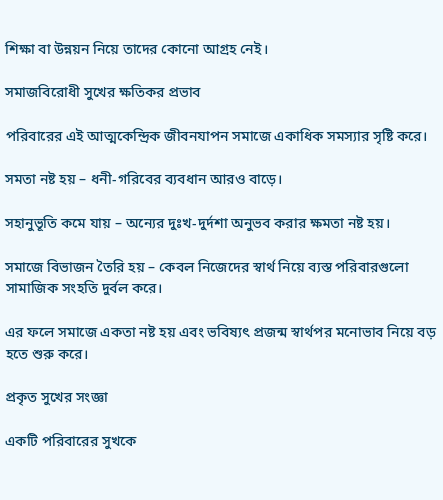শিক্ষা বা উন্নয়ন নিয়ে তাদের কোনো আগ্রহ নেই।

সমাজবিরোধী সুখের ক্ষতিকর প্রভাব

পরিবারের এই আত্মকেন্দ্রিক জীবনযাপন সমাজে একাধিক সমস্যার সৃষ্টি করে।

সমতা নষ্ট হয় – ধনী-গরিবের ব্যবধান আরও বাড়ে।

সহানুভূতি কমে যায় – অন্যের দুঃখ-দুর্দশা অনুভব করার ক্ষমতা নষ্ট হয়।

সমাজে বিভাজন তৈরি হয় – কেবল নিজেদের স্বার্থ নিয়ে ব্যস্ত পরিবারগুলো সামাজিক সংহতি দুর্বল করে।

এর ফলে সমাজে একতা নষ্ট হয় এবং ভবিষ্যৎ প্রজন্ম স্বার্থপর মনোভাব নিয়ে বড় হতে শুরু করে।

প্রকৃত সুখের সংজ্ঞা

একটি পরিবারের সুখকে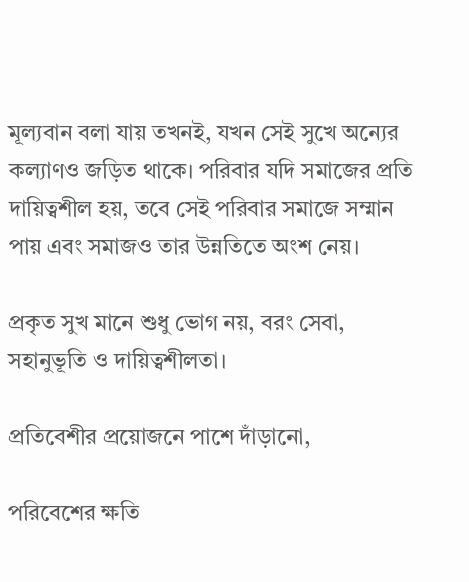মূল্যবান বলা যায় তখনই, যখন সেই সুখে অন্যের কল্যাণও জড়িত থাকে। পরিবার যদি সমাজের প্রতি দায়িত্বশীল হয়, তবে সেই পরিবার সমাজে সম্মান পায় এবং সমাজও তার উন্নতিতে অংশ নেয়।

প্রকৃত সুখ মানে শুধু ভোগ নয়, বরং সেবা, সহানুভূতি ও দায়িত্বশীলতা।

প্রতিবেশীর প্রয়োজনে পাশে দাঁড়ানো,

পরিবেশের ক্ষতি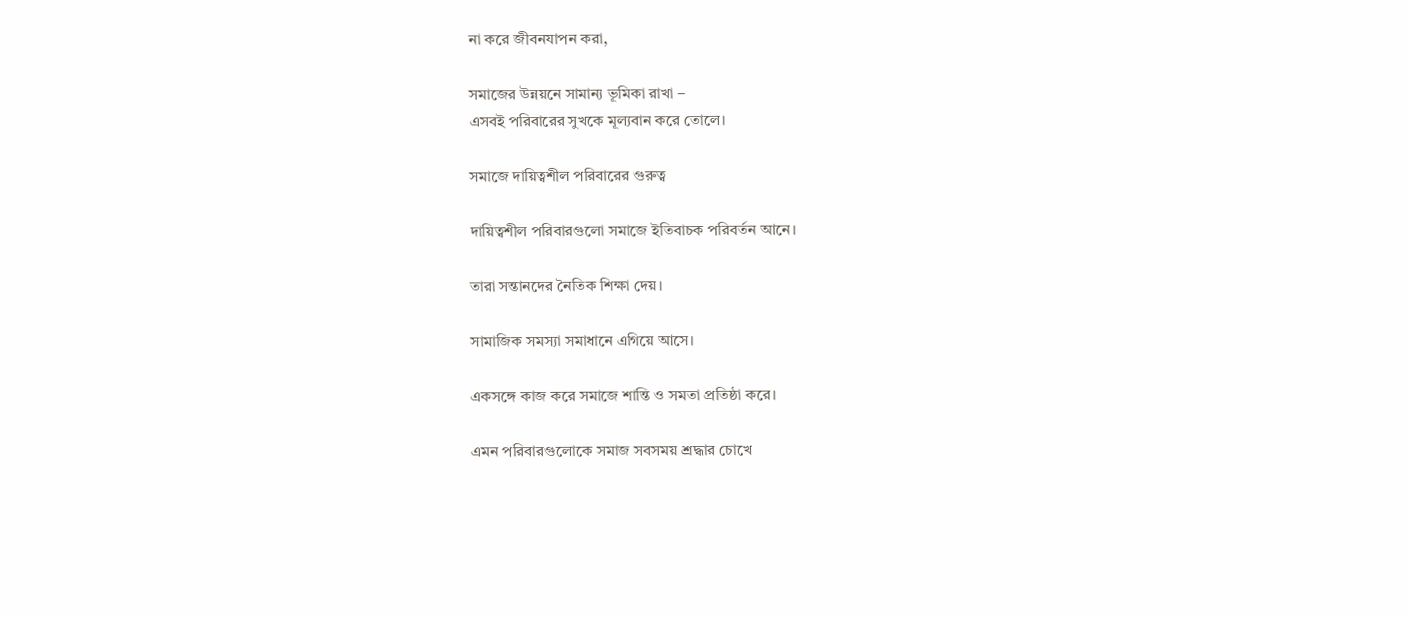না করে জীবনযাপন করা,

সমাজের উন্নয়নে সামান্য ভূমিকা রাখা –
এসবই পরিবারের সুখকে মূল্যবান করে তোলে।

সমাজে দায়িত্বশীল পরিবারের গুরুত্ব

দায়িত্বশীল পরিবারগুলো সমাজে ইতিবাচক পরিবর্তন আনে।

তারা সন্তানদের নৈতিক শিক্ষা দেয়।

সামাজিক সমস্যা সমাধানে এগিয়ে আসে।

একসঙ্গে কাজ করে সমাজে শান্তি ও সমতা প্রতিষ্ঠা করে।

এমন পরিবারগুলোকে সমাজ সবসময় শ্রদ্ধার চোখে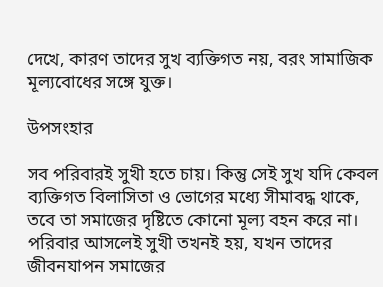দেখে, কারণ তাদের সুখ ব্যক্তিগত নয়, বরং সামাজিক মূল্যবোধের সঙ্গে যুক্ত।

উপসংহার

সব পরিবারই সুখী হতে চায়। কিন্তু সেই সুখ যদি কেবল ব্যক্তিগত বিলাসিতা ও ভোগের মধ্যে সীমাবদ্ধ থাকে, তবে তা সমাজের দৃষ্টিতে কোনো মূল্য বহন করে না। পরিবার আসলেই সুখী তখনই হয়, যখন তাদের জীবনযাপন সমাজের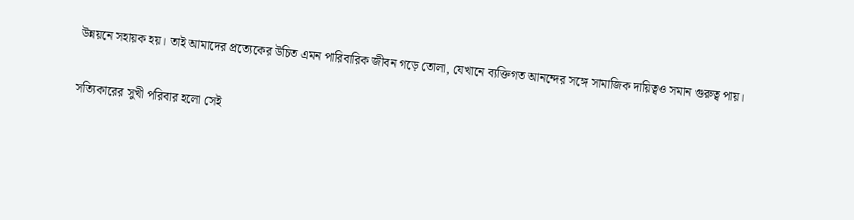উন্নয়নে সহায়ক হয়। তাই আমাদের প্রত্যেকের উচিত এমন পারিবারিক জীবন গড়ে তোলা, যেখানে ব্যক্তিগত আনন্দের সঙ্গে সামাজিক দায়িত্বও সমান গুরুত্ব পায়।

সত্যিকারের সুখী পরিবার হলো সেই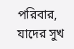পরিবার, যাদের সুখ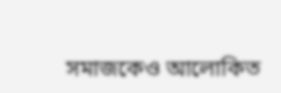সমাজকেও আলোকিত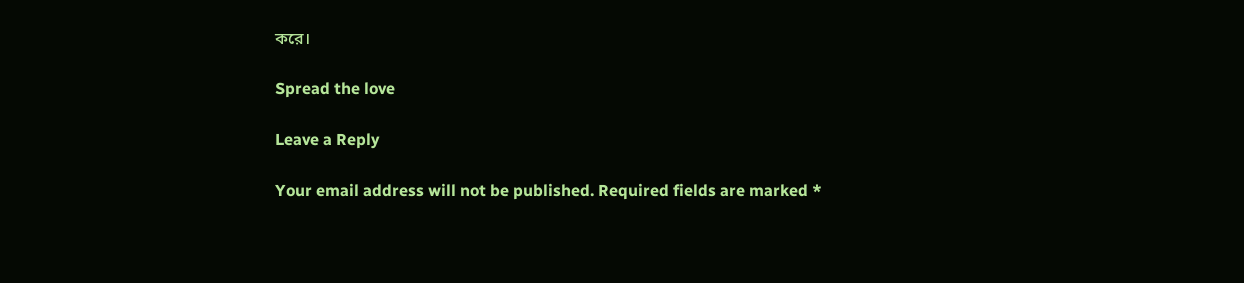করে।

Spread the love

Leave a Reply

Your email address will not be published. Required fields are marked *